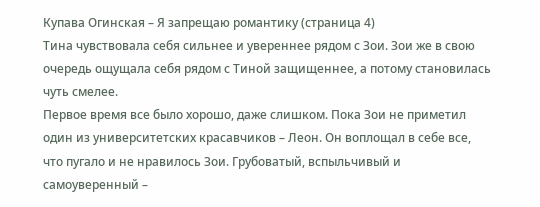Купава Огинская – Я запрещаю романтику (страница 4)
Тина чувствовала себя сильнее и увереннее рядом с Зои. Зои же в свою очередь ощущала себя рядом с Тиной защищеннее, а потому становилась чуть смелее.
Первое время все было хорошо, даже слишком. Пока Зои не приметил один из университетских красавчиков – Леон. Он воплощал в себе все, что пугало и не нравилось Зои. Грубоватый, вспыльчивый и самоуверенный –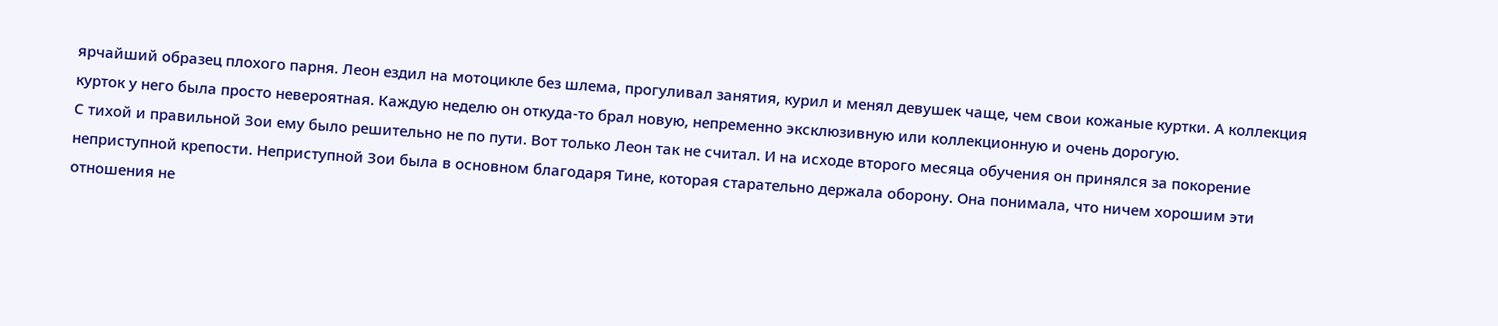ярчайший образец плохого парня. Леон ездил на мотоцикле без шлема, прогуливал занятия, курил и менял девушек чаще, чем свои кожаные куртки. А коллекция курток у него была просто невероятная. Каждую неделю он откуда-то брал новую, непременно эксклюзивную или коллекционную и очень дорогую.
С тихой и правильной Зои ему было решительно не по пути. Вот только Леон так не считал. И на исходе второго месяца обучения он принялся за покорение неприступной крепости. Неприступной Зои была в основном благодаря Тине, которая старательно держала оборону. Она понимала, что ничем хорошим эти отношения не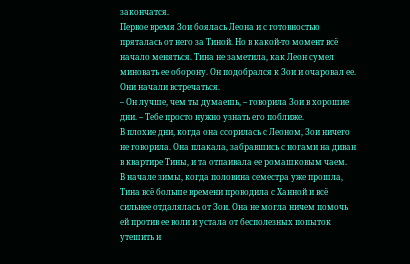закончатся.
Первое время Зои боялась Леона и с готовностью пряталась от него за Тиной. Но в какой-то момент всё начало меняться. Тина не заметила, как Леон сумел миновать ее оборону. Он подобрался к Зои и очаровал ее.
Они начали встречаться.
– Он лучше, чем ты думаешь, – говорила Зои в хорошие дни. – Тебе просто нужно узнать его поближе.
В плохие дни, когда она ссорилась с Леоном, Зои ничего не говорила. Она плакала, забравшись с ногами на диван в квартире Тины, и та отпаивала ее ромашковым чаем.
В начале зимы, когда половина семестра уже прошла, Тина всё больше времени проводила с Ханной и всё сильнее отдалялась от Зои. Она не могла ничем помочь ей против ее воли и устала от бесполезных попыток утешить и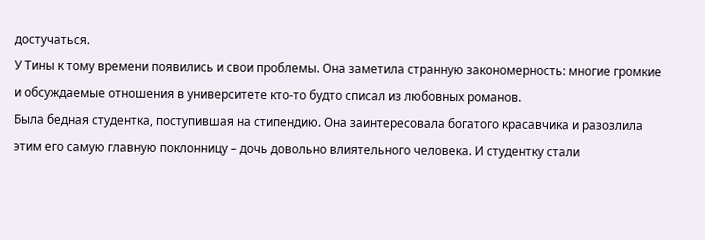достучаться.
У Тины к тому времени появились и свои проблемы. Она заметила странную закономерность: многие громкие и обсуждаемые отношения в университете кто-то будто списал из любовных романов.
Была бедная студентка, поступившая на стипендию. Она заинтересовала богатого красавчика и разозлила этим его самую главную поклонницу – дочь довольно влиятельного человека. И студентку стали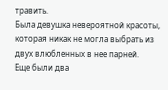травить.
Была девушка невероятной красоты, которая никак не могла выбрать из двух влюбленных в нее парней.
Еще были два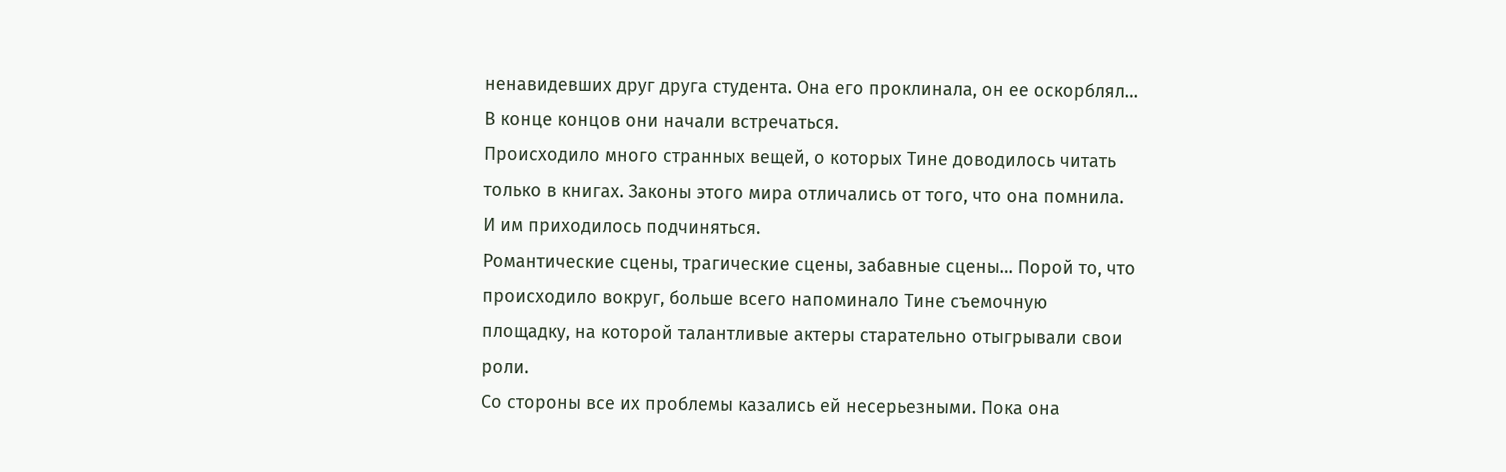ненавидевших друг друга студента. Она его проклинала, он ее оскорблял… В конце концов они начали встречаться.
Происходило много странных вещей, о которых Тине доводилось читать только в книгах. Законы этого мира отличались от того, что она помнила. И им приходилось подчиняться.
Романтические сцены, трагические сцены, забавные сцены… Порой то, что происходило вокруг, больше всего напоминало Тине съемочную площадку, на которой талантливые актеры старательно отыгрывали свои роли.
Со стороны все их проблемы казались ей несерьезными. Пока она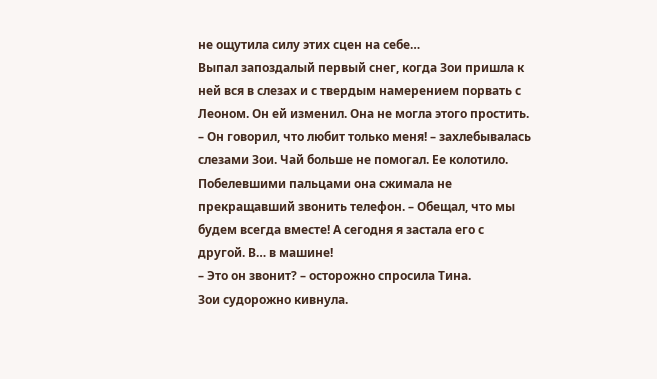не ощутила силу этих сцен на себе…
Выпал запоздалый первый снег, когда Зои пришла к ней вся в слезах и с твердым намерением порвать с Леоном. Он ей изменил. Она не могла этого простить.
– Он говорил, что любит только меня! – захлебывалась слезами Зои. Чай больше не помогал. Ее колотило. Побелевшими пальцами она сжимала не прекращавший звонить телефон. – Обещал, что мы будем всегда вместе! А сегодня я застала его с другой. В… в машине!
– Это он звонит? – осторожно спросила Тина.
Зои судорожно кивнула.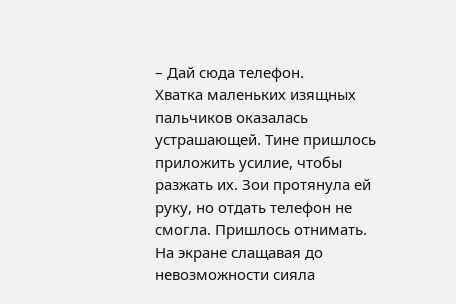– Дай сюда телефон.
Хватка маленьких изящных пальчиков оказалась устрашающей. Тине пришлось приложить усилие, чтобы разжать их. Зои протянула ей руку, но отдать телефон не смогла. Пришлось отнимать.
На экране слащавая до невозможности сияла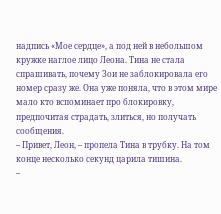надпись «Мое сердце», а под ней в небольшом кружке наглое лицо Леона. Тина не стала спрашивать, почему Зои не заблокировала его номер сразу же. Она уже поняла, что в этом мире мало кто вспоминает про блокировку, предпочитая страдать, злиться, но получать сообщения.
– Привет, Леон, – пропела Тина в трубку. На том конце несколько секунд царила тишина.
–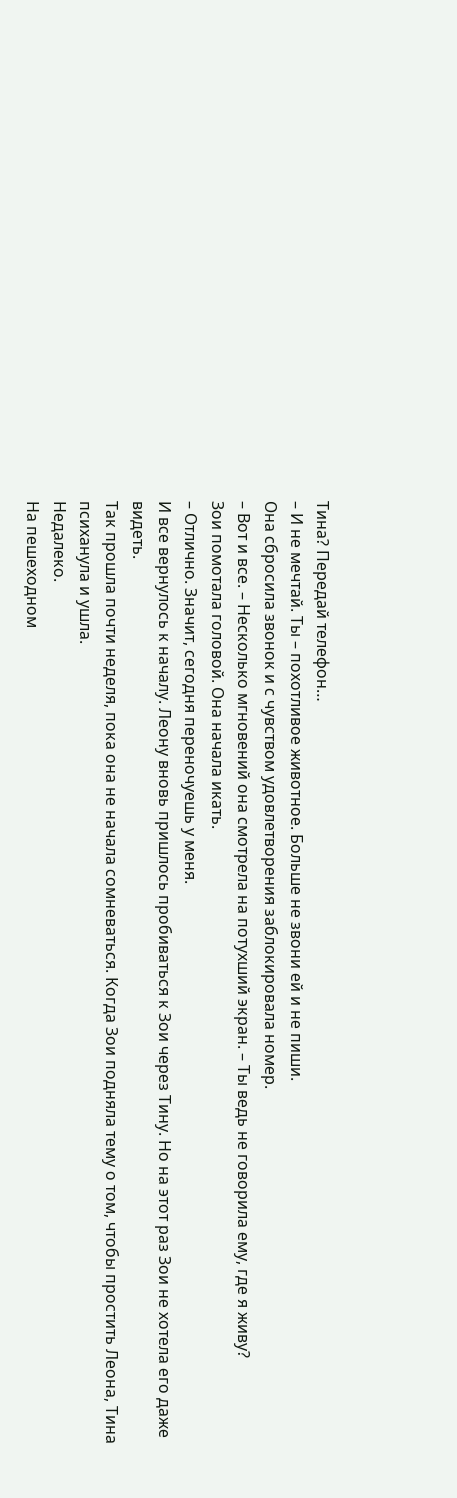Тина? Передай телефон…
– И не мечтай. Ты – похотливое животное. Больше не звони ей и не пиши.
Она сбросила звонок и с чувством удовлетворения заблокировала номер.
– Вот и все. – Несколько мгновений она смотрела на потухший экран. – Ты ведь не говорила ему, где я живу?
Зои помотала головой. Она начала икать.
– Отлично. Значит, сегодня переночуешь у меня.
И все вернулось к началу. Леону вновь пришлось пробиваться к Зои через Тину. Но на этот раз Зои не хотела его даже видеть.
Так прошла почти неделя, пока она не начала сомневаться. Когда Зои подняла тему о том, чтобы простить Леона, Тина психанула и ушла.
Недалеко.
На пешеходном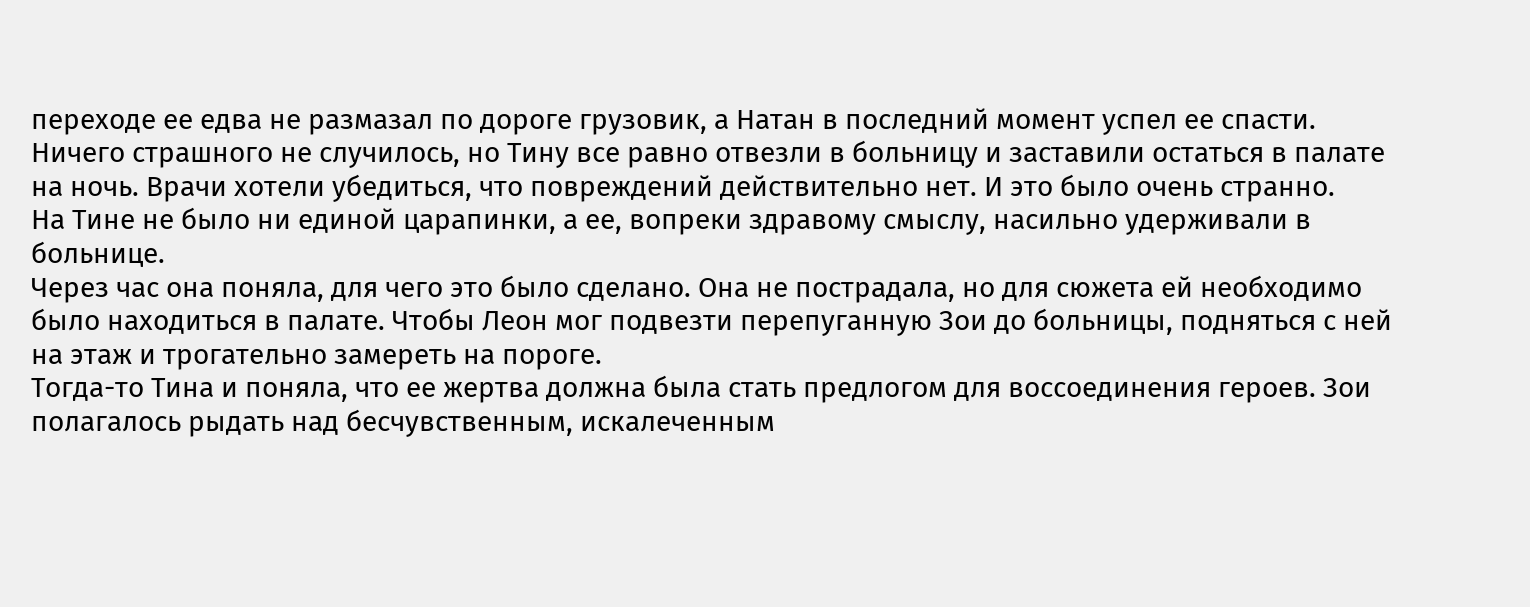переходе ее едва не размазал по дороге грузовик, а Натан в последний момент успел ее спасти. Ничего страшного не случилось, но Тину все равно отвезли в больницу и заставили остаться в палате на ночь. Врачи хотели убедиться, что повреждений действительно нет. И это было очень странно.
На Тине не было ни единой царапинки, а ее, вопреки здравому смыслу, насильно удерживали в больнице.
Через час она поняла, для чего это было сделано. Она не пострадала, но для сюжета ей необходимо было находиться в палате. Чтобы Леон мог подвезти перепуганную Зои до больницы, подняться с ней на этаж и трогательно замереть на пороге.
Тогда-то Тина и поняла, что ее жертва должна была стать предлогом для воссоединения героев. Зои полагалось рыдать над бесчувственным, искалеченным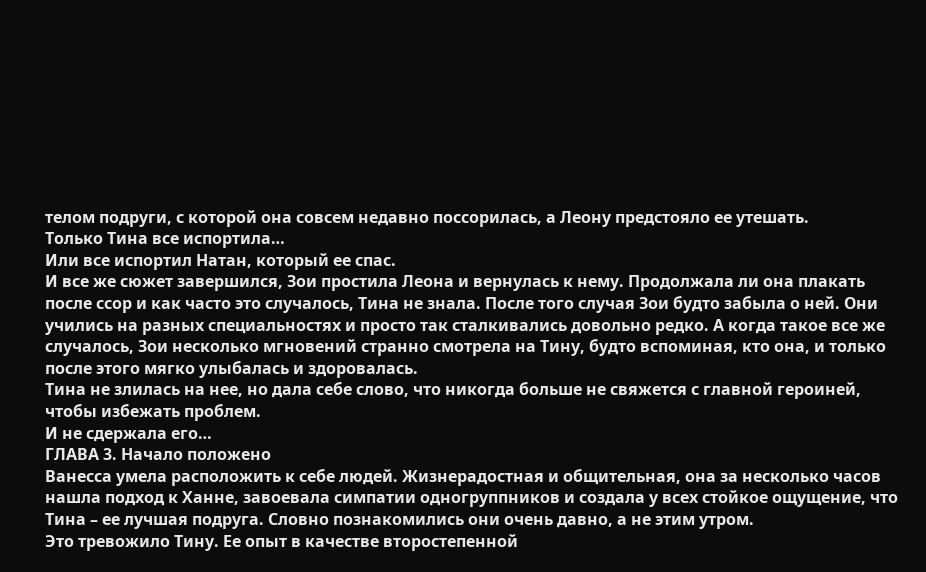телом подруги, с которой она совсем недавно поссорилась, а Леону предстояло ее утешать.
Только Тина все испортила…
Или все испортил Натан, который ее спас.
И все же сюжет завершился, Зои простила Леона и вернулась к нему. Продолжала ли она плакать после ссор и как часто это случалось, Тина не знала. После того случая Зои будто забыла о ней. Они учились на разных специальностях и просто так сталкивались довольно редко. А когда такое все же случалось, Зои несколько мгновений странно смотрела на Тину, будто вспоминая, кто она, и только после этого мягко улыбалась и здоровалась.
Тина не злилась на нее, но дала себе слово, что никогда больше не свяжется с главной героиней, чтобы избежать проблем.
И не сдержала его…
ГЛАВА 3. Начало положено
Ванесса умела расположить к себе людей. Жизнерадостная и общительная, она за несколько часов нашла подход к Ханне, завоевала симпатии одногруппников и создала у всех стойкое ощущение, что Тина – ее лучшая подруга. Словно познакомились они очень давно, а не этим утром.
Это тревожило Тину. Ее опыт в качестве второстепенной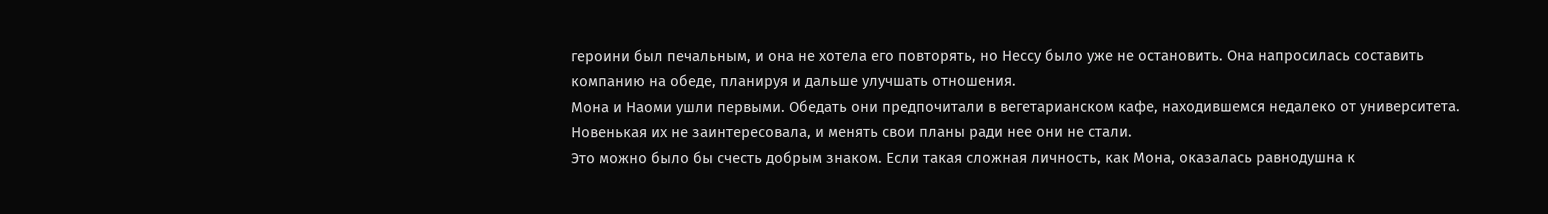героини был печальным, и она не хотела его повторять, но Нессу было уже не остановить. Она напросилась составить компанию на обеде, планируя и дальше улучшать отношения.
Мона и Наоми ушли первыми. Обедать они предпочитали в вегетарианском кафе, находившемся недалеко от университета. Новенькая их не заинтересовала, и менять свои планы ради нее они не стали.
Это можно было бы счесть добрым знаком. Если такая сложная личность, как Мона, оказалась равнодушна к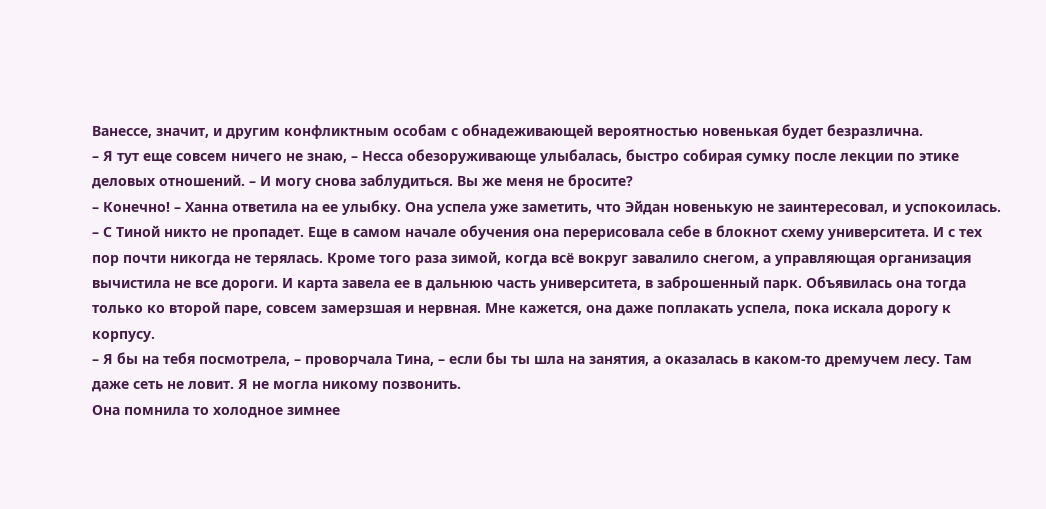Ванессе, значит, и другим конфликтным особам с обнадеживающей вероятностью новенькая будет безразлична.
– Я тут еще совсем ничего не знаю, – Несса обезоруживающе улыбалась, быстро собирая сумку после лекции по этике деловых отношений. – И могу снова заблудиться. Вы же меня не бросите?
– Конечно! – Ханна ответила на ее улыбку. Она успела уже заметить, что Эйдан новенькую не заинтересовал, и успокоилась. – С Тиной никто не пропадет. Еще в самом начале обучения она перерисовала себе в блокнот схему университета. И с тех пор почти никогда не терялась. Кроме того раза зимой, когда всё вокруг завалило снегом, а управляющая организация вычистила не все дороги. И карта завела ее в дальнюю часть университета, в заброшенный парк. Объявилась она тогда только ко второй паре, совсем замерзшая и нервная. Мне кажется, она даже поплакать успела, пока искала дорогу к корпусу.
– Я бы на тебя посмотрела, – проворчала Тина, – если бы ты шла на занятия, а оказалась в каком-то дремучем лесу. Там даже сеть не ловит. Я не могла никому позвонить.
Она помнила то холодное зимнее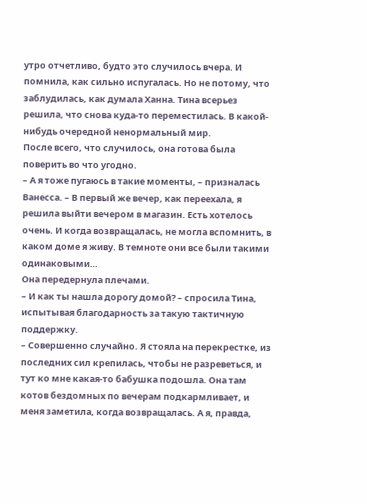утро отчетливо, будто это случилось вчера. И помнила, как сильно испугалась. Но не потому, что заблудилась, как думала Ханна. Тина всерьез решила, что снова куда-то переместилась. В какой-нибудь очередной ненормальный мир.
После всего, что случилось, она готова была поверить во что угодно.
– А я тоже пугаюсь в такие моменты, – призналась Ванесса. – В первый же вечер, как переехала, я решила выйти вечером в магазин. Есть хотелось очень. И когда возвращалась, не могла вспомнить, в каком доме я живу. В темноте они все были такими одинаковыми…
Она передернула плечами.
– И как ты нашла дорогу домой? – спросила Тина, испытывая благодарность за такую тактичную поддержку.
– Совершенно случайно. Я стояла на перекрестке, из последних сил крепилась, чтобы не разреветься, и тут ко мне какая-то бабушка подошла. Она там котов бездомных по вечерам подкармливает, и меня заметила, когда возвращалась. А я, правда,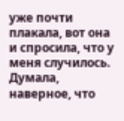уже почти плакала, вот она и спросила, что у меня случилось. Думала, наверное, что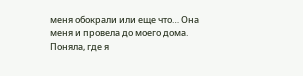меня обокрали или еще что… Она меня и провела до моего дома. Поняла, где я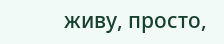живу, просто,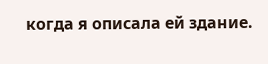когда я описала ей здание.